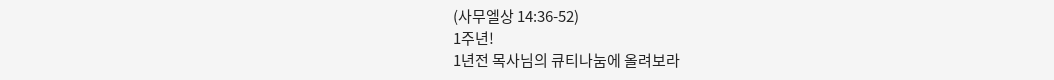(사무엘상 14:36-52)
1주년!
1년전 목사님의 큐티나눔에 올려보라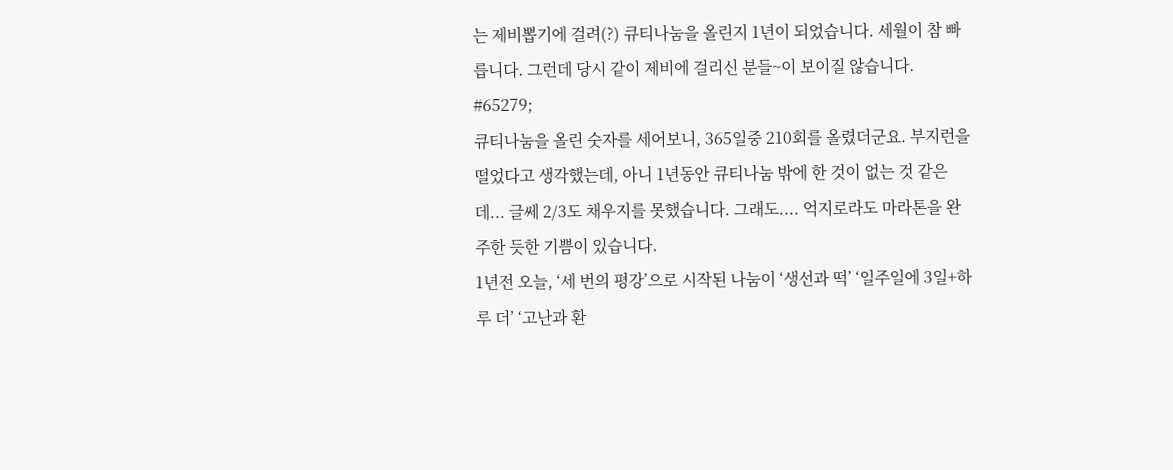는 제비뽑기에 걸려(?) 큐티나눔을 올린지 1년이 되었습니다. 세월이 참 빠릅니다. 그런데 당시 같이 제비에 걸리신 분들~이 보이질 않습니다.
#65279;
큐티나눔을 올린 숫자를 세어보니, 365일중 210회를 올렸더군요. 부지런을 떨었다고 생각했는데, 아니 1년동안 큐티나눔 밖에 한 것이 없는 것 같은데... 글쎄 2/3도 채우지를 못했습니다. 그래도.... 억지로라도 마라톤을 완주한 듯한 기쁨이 있습니다.
1년전 오늘, ‘세 번의 평강’으로 시작된 나눔이 ‘생선과 떡’ ‘일주일에 3일+하루 더’ ‘고난과 환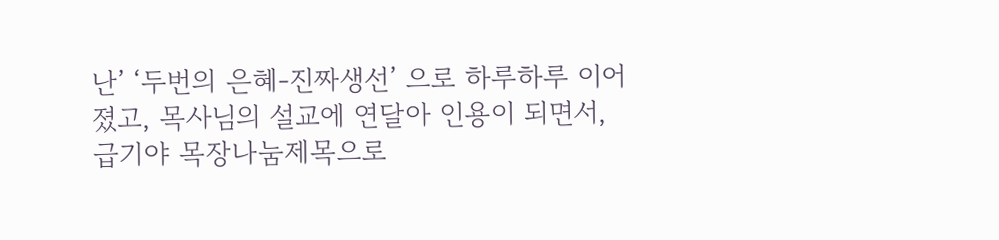난’ ‘두번의 은혜-진짜생선’ 으로 하루하루 이어졌고, 목사님의 설교에 연달아 인용이 되면서, 급기야 목장나눔제목으로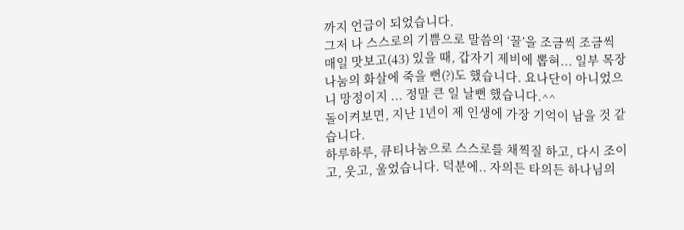까지 언급이 되었습니다.
그저 나 스스로의 기쁨으로 말씀의 ‘꿀’을 조금씩 조금씩 매일 맛보고(43) 있을 때, 갑자기 제비에 뽑혀... 일부 목장 나눔의 화살에 죽을 뻔(?)도 했습니다. 요나단이 아니었으니 망정이지 ... 정말 큰 일 날뻔 했습니다.^^
돌이켜보면, 지난 1년이 제 인생에 가장 기억이 남을 것 같습니다.
하루하루, 큐티나눔으로 스스로를 채찍질 하고, 다시 조이고, 웃고, 울었습니다. 덕분에.. 자의든 타의든 하나님의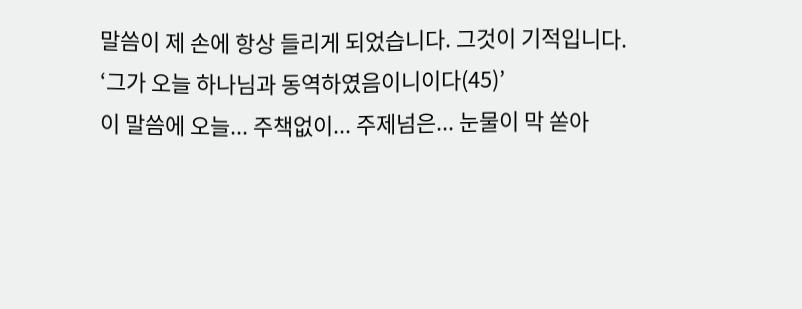말씀이 제 손에 항상 들리게 되었습니다. 그것이 기적입니다.
‘그가 오늘 하나님과 동역하였음이니이다(45)’
이 말씀에 오늘... 주책없이... 주제넘은... 눈물이 막 쏟아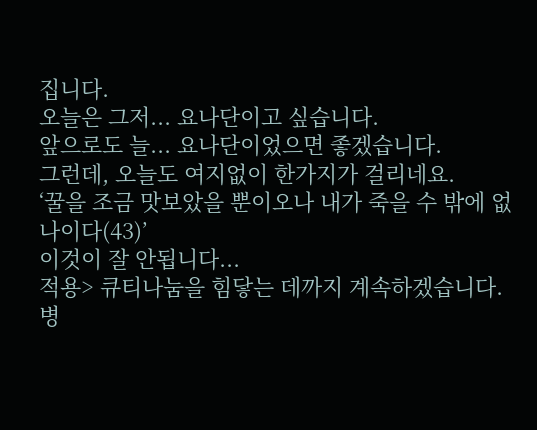집니다.
오늘은 그저... 요나단이고 싶습니다.
앞으로도 늘... 요나단이었으면 좋겠습니다.
그런데, 오늘도 여지없이 한가지가 걸리네요.
‘꿀을 조금 맛보았을 뿐이오나 내가 죽을 수 밖에 없나이다(43)’
이것이 잘 안됩니다...
적용> 큐티나눔을 힘닿는 데까지 계속하겠습니다. 병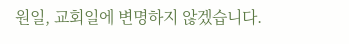원일, 교회일에 변명하지 않겠습니다.